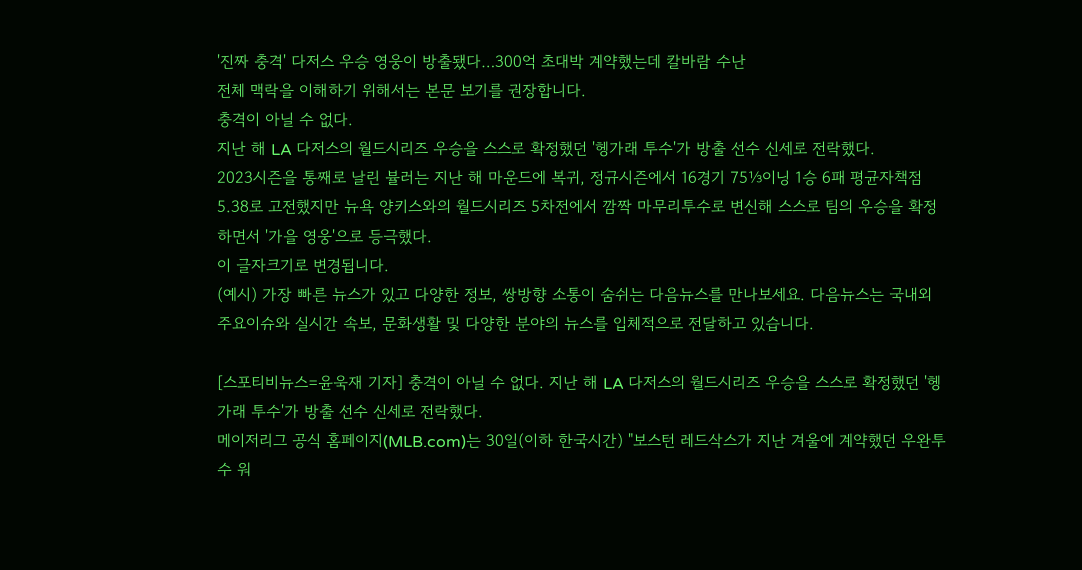'진짜 충격' 다저스 우승 영웅이 방출됐다…300억 초대박 계약했는데 칼바람 수난
전체 맥락을 이해하기 위해서는 본문 보기를 권장합니다.
충격이 아닐 수 없다.
지난 해 LA 다저스의 월드시리즈 우승을 스스로 확정했던 '헹가래 투수'가 방출 선수 신세로 전락했다.
2023시즌을 통째로 날린 뷸러는 지난 해 마운드에 복귀, 정규시즌에서 16경기 75⅓이닝 1승 6패 평균자책점 5.38로 고전했지만 뉴욕 양키스와의 월드시리즈 5차전에서 깜짝 마무리투수로 변신해 스스로 팀의 우승을 확정하면서 '가을 영웅'으로 등극했다.
이 글자크기로 변경됩니다.
(예시) 가장 빠른 뉴스가 있고 다양한 정보, 쌍방향 소통이 숨쉬는 다음뉴스를 만나보세요. 다음뉴스는 국내외 주요이슈와 실시간 속보, 문화생활 및 다양한 분야의 뉴스를 입체적으로 전달하고 있습니다.

[스포티비뉴스=윤욱재 기자] 충격이 아닐 수 없다. 지난 해 LA 다저스의 월드시리즈 우승을 스스로 확정했던 '헹가래 투수'가 방출 선수 신세로 전락했다.
메이저리그 공식 홈페이지(MLB.com)는 30일(이하 한국시간) "보스턴 레드삭스가 지난 겨울에 계약했던 우완투수 워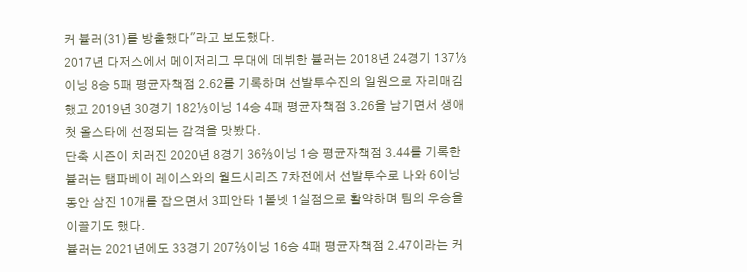커 뷸러(31)를 방출했다"라고 보도했다.
2017년 다저스에서 메이저리그 무대에 데뷔한 뷸러는 2018년 24경기 137⅓이닝 8승 5패 평균자책점 2.62를 기록하며 선발투수진의 일원으로 자리매김했고 2019년 30경기 182⅓이닝 14승 4패 평균자책점 3.26을 남기면서 생애 첫 올스타에 선정되는 감격을 맛봤다.
단축 시즌이 치러진 2020년 8경기 36⅔이닝 1승 평균자책점 3.44를 기록한 뷸러는 탬파베이 레이스와의 월드시리즈 7차전에서 선발투수로 나와 6이닝 동안 삼진 10개를 잡으면서 3피안타 1볼넷 1실점으로 활약하며 팀의 우승을 이끌기도 했다.
뷸러는 2021년에도 33경기 207⅔이닝 16승 4패 평균자책점 2.47이라는 커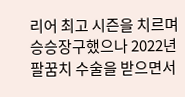리어 최고 시즌을 치르며 승승장구했으나 2022년 팔꿈치 수술을 받으면서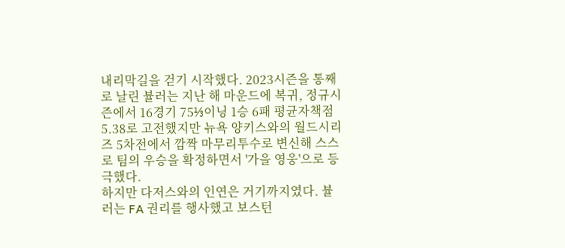내리막길을 걷기 시작했다. 2023시즌을 통째로 날린 뷸러는 지난 해 마운드에 복귀, 정규시즌에서 16경기 75⅓이닝 1승 6패 평균자책점 5.38로 고전했지만 뉴욕 양키스와의 월드시리즈 5차전에서 깜짝 마무리투수로 변신해 스스로 팀의 우승을 확정하면서 '가을 영웅'으로 등극했다.
하지만 다저스와의 인연은 거기까지였다. 뷸러는 FA 권리를 행사했고 보스턴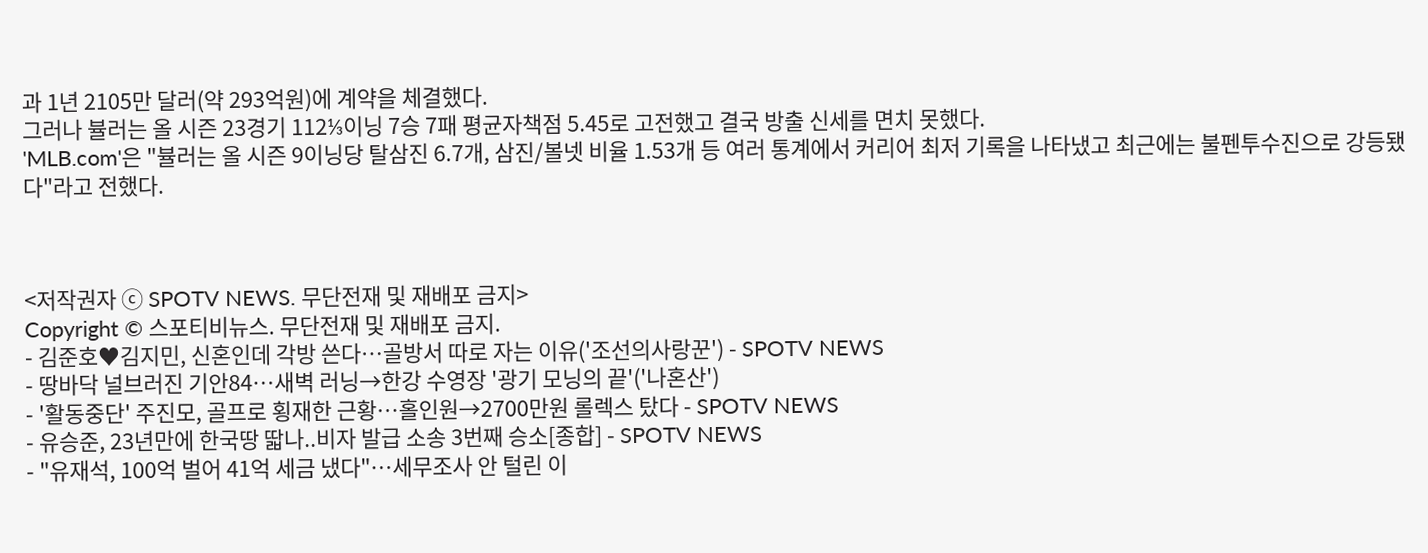과 1년 2105만 달러(약 293억원)에 계약을 체결했다.
그러나 뷸러는 올 시즌 23경기 112⅓이닝 7승 7패 평균자책점 5.45로 고전했고 결국 방출 신세를 면치 못했다.
'MLB.com'은 "뷸러는 올 시즌 9이닝당 탈삼진 6.7개, 삼진/볼넷 비율 1.53개 등 여러 통계에서 커리어 최저 기록을 나타냈고 최근에는 불펜투수진으로 강등됐다"라고 전했다.



<저작권자 ⓒ SPOTV NEWS. 무단전재 및 재배포 금지>
Copyright © 스포티비뉴스. 무단전재 및 재배포 금지.
- 김준호♥김지민, 신혼인데 각방 쓴다…골방서 따로 자는 이유('조선의사랑꾼') - SPOTV NEWS
- 땅바닥 널브러진 기안84…새벽 러닝→한강 수영장 '광기 모닝의 끝'('나혼산')
- '활동중단' 주진모, 골프로 횡재한 근황…홀인원→2700만원 롤렉스 탔다 - SPOTV NEWS
- 유승준, 23년만에 한국땅 딻나..비자 발급 소송 3번째 승소[종합] - SPOTV NEWS
- "유재석, 100억 벌어 41억 세금 냈다"…세무조사 안 털린 이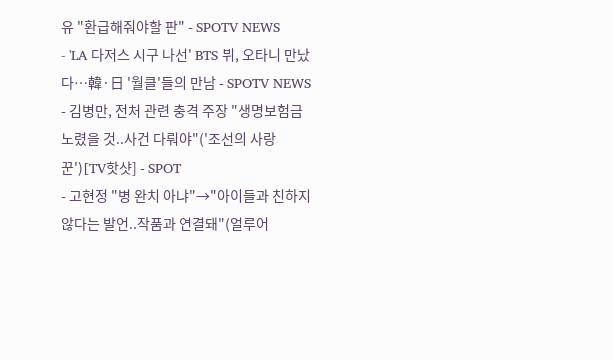유 "환급해줘야할 판" - SPOTV NEWS
- 'LA 다저스 시구 나선' BTS 뷔, 오타니 만났다…韓·日 '월클'들의 만남 - SPOTV NEWS
- 김병만, 전처 관련 충격 주장 "생명보험금 노렸을 것..사건 다뤄야"('조선의 사랑꾼')[TV핫샷] - SPOT
- 고현정 "병 완치 아냐"→"아이들과 친하지 않다는 발언..작품과 연결돼"(얼루어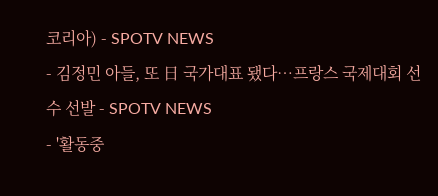코리아) - SPOTV NEWS
- 김정민 아들, 또 日 국가대표 됐다…프랑스 국제대회 선수 선발 - SPOTV NEWS
- '활동중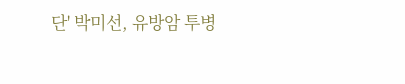단' 박미선, 유방암 투병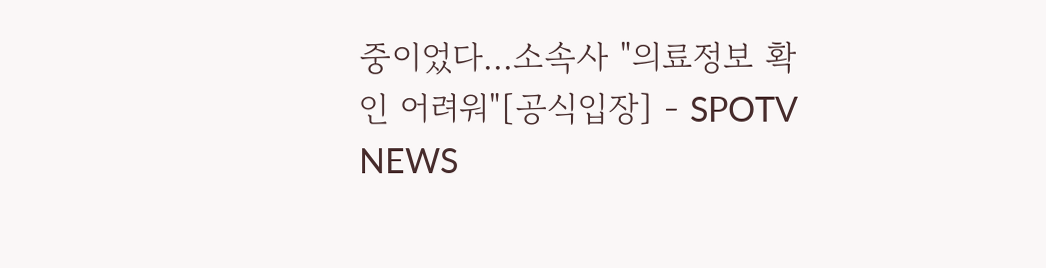중이었다...소속사 "의료정보 확인 어려워"[공식입장] - SPOTV NEWS